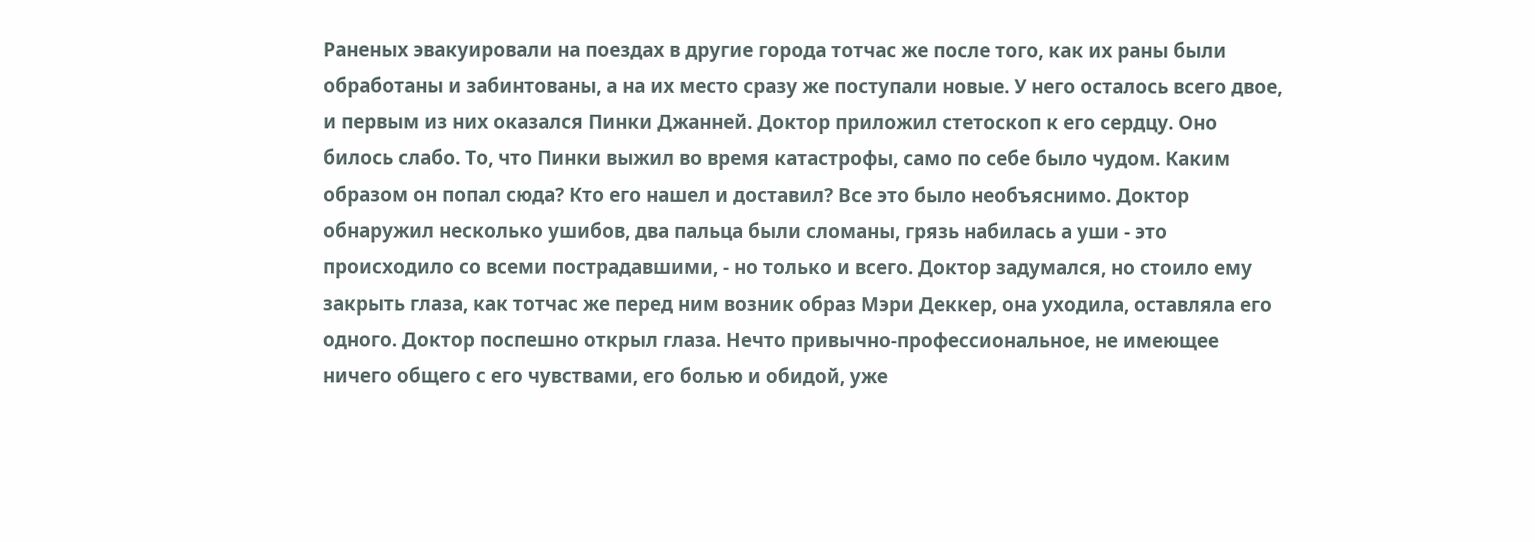Раненых эвакуировали на поездах в другие города тотчас же после того, как их раны были обработаны и забинтованы, а на их место сразу же поступали новые. У него осталось всего двое, и первым из них оказался Пинки Джанней. Доктор приложил стетоскоп к его сердцу. Оно билось слабо. То, что Пинки выжил во время катастрофы, само по себе было чудом. Каким образом он попал сюда? Кто его нашел и доставил? Все это было необъяснимо. Доктор обнаружил несколько ушибов, два пальца были сломаны, грязь набилась а уши - это происходило со всеми пострадавшими, - но только и всего. Доктор задумался, но стоило ему закрыть глаза, как тотчас же перед ним возник образ Мэри Деккер, она уходила, оставляла его одного. Доктор поспешно открыл глаза. Нечто привычно-профессиональное, не имеющее ничего общего с его чувствами, его болью и обидой, уже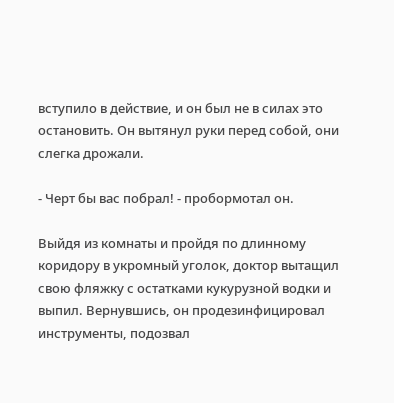вступило в действие, и он был не в силах это остановить. Он вытянул руки перед собой, они слегка дрожали.

- Черт бы вас побрал! - пробормотал он.

Выйдя из комнаты и пройдя по длинному коридору в укромный уголок, доктор вытащил свою фляжку с остатками кукурузной водки и выпил. Вернувшись, он продезинфицировал инструменты, подозвал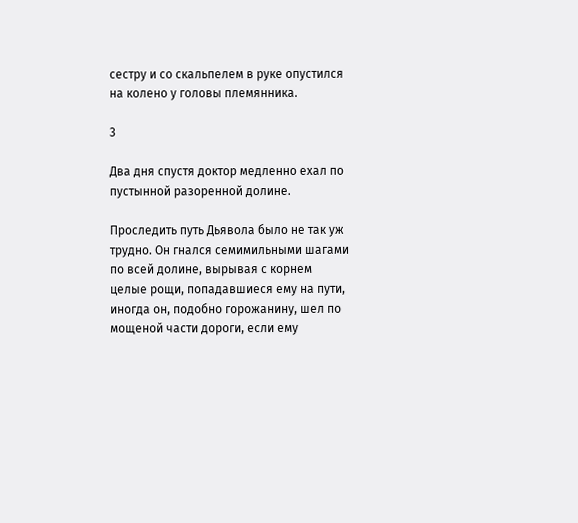сестру и со скальпелем в руке опустился на колено у головы племянника.

3

Два дня спустя доктор медленно ехал по пустынной разоренной долине.

Проследить путь Дьявола было не так уж трудно. Он гнался семимильными шагами по всей долине, вырывая с корнем целые рощи, попадавшиеся ему на пути, иногда он, подобно горожанину, шел по мощеной части дороги, если ему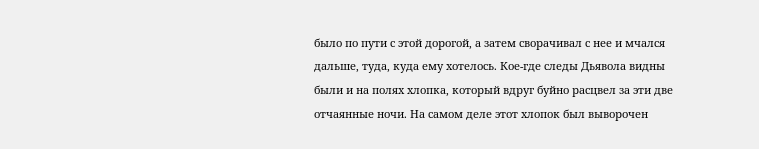было по пути с этой дорогой, а затем сворачивал с нее и мчался дальше, туда, куда ему хотелось. Кое-где следы Дьявола видны были и на полях хлопка, который вдруг буйно расцвел за эти две отчаянные ночи. На самом деле этот хлопок был выворочен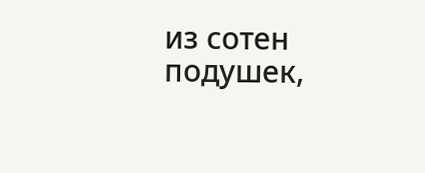из сотен подушек,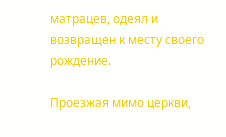матрацев, одеял и возвращен к месту своего рождение.

Проезжая мимо церкви,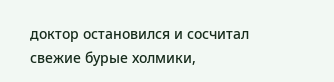доктор остановился и сосчитал свежие бурые холмики,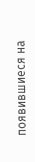появившиеся на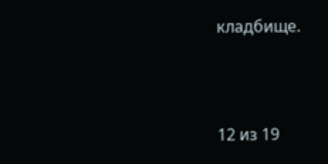кладбище.



12 из 19